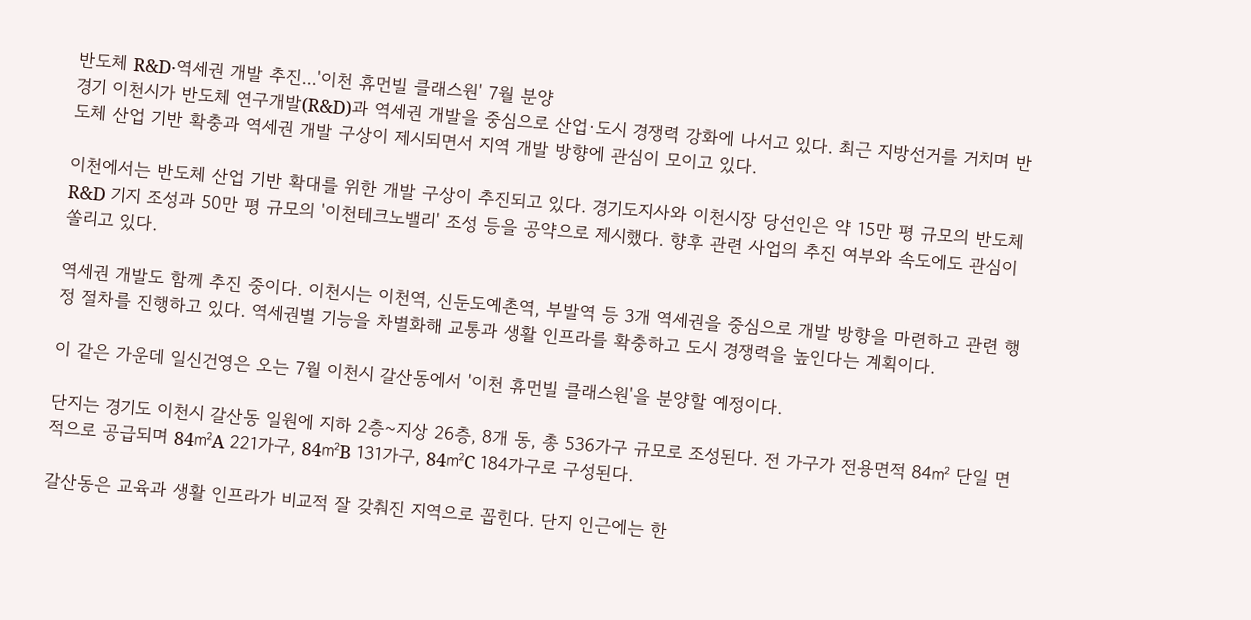반도체 R&D·역세권 개발 추진...'이천 휴먼빌 클래스원' 7월 분양
경기 이천시가 반도체 연구개발(R&D)과 역세권 개발을 중심으로 산업·도시 경쟁력 강화에 나서고 있다. 최근 지방선거를 거치며 반도체 산업 기반 확충과 역세권 개발 구상이 제시되면서 지역 개발 방향에 관심이 모이고 있다.

이천에서는 반도체 산업 기반 확대를 위한 개발 구상이 추진되고 있다. 경기도지사와 이천시장 당선인은 약 15만 평 규모의 반도체 R&D 기지 조성과 50만 평 규모의 '이천테크노밸리' 조성 등을 공약으로 제시했다. 향후 관련 사업의 추진 여부와 속도에도 관심이 쏠리고 있다.

역세권 개발도 함께 추진 중이다. 이천시는 이천역, 신둔도예촌역, 부발역 등 3개 역세권을 중심으로 개발 방향을 마련하고 관련 행정 절차를 진행하고 있다. 역세권별 기능을 차별화해 교통과 생활 인프라를 확충하고 도시 경쟁력을 높인다는 계획이다.

이 같은 가운데 일신건영은 오는 7월 이천시 갈산동에서 '이천 휴먼빌 클래스원'을 분양할 예정이다.

단지는 경기도 이천시 갈산동 일원에 지하 2층~지상 26층, 8개 동, 총 536가구 규모로 조성된다. 전 가구가 전용면적 84㎡ 단일 면적으로 공급되며 84㎡A 221가구, 84㎡B 131가구, 84㎡C 184가구로 구성된다.

갈산동은 교육과 생활 인프라가 비교적 잘 갖춰진 지역으로 꼽힌다. 단지 인근에는 한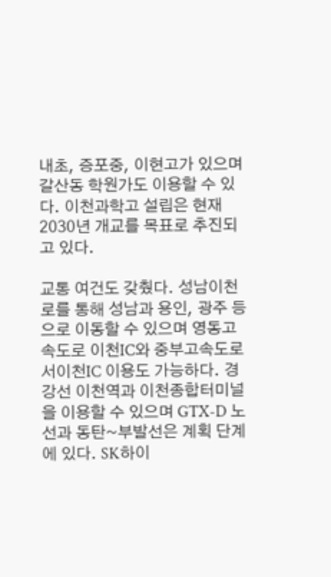내초, 증포중, 이현고가 있으며 갈산동 학원가도 이용할 수 있다. 이천과학고 설립은 현재 2030년 개교를 목표로 추진되고 있다.

교통 여건도 갖췄다. 성남이천로를 통해 성남과 용인, 광주 등으로 이동할 수 있으며 영동고속도로 이천IC와 중부고속도로 서이천IC 이용도 가능하다. 경강선 이천역과 이천종합터미널을 이용할 수 있으며 GTX-D 노선과 동탄~부발선은 계획 단계에 있다. SK하이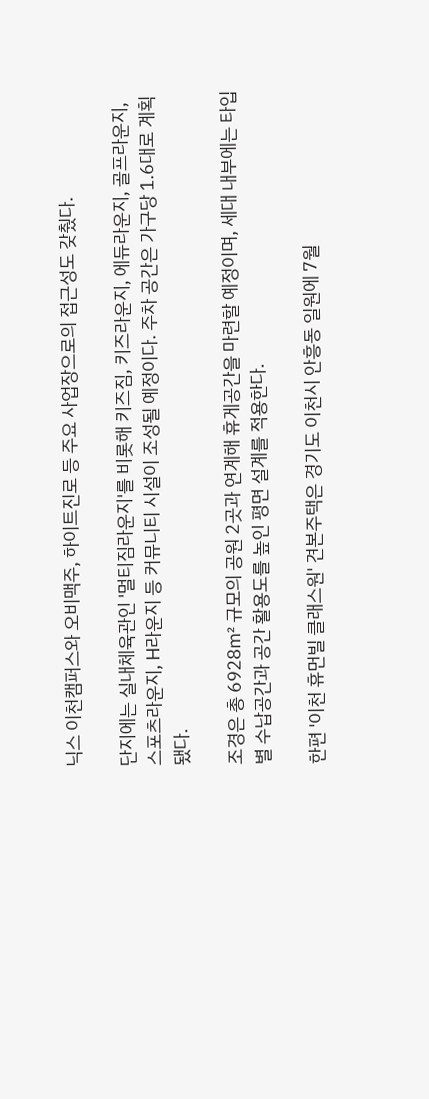닉스 이천캠퍼스와 오비맥주, 하이트진로 등 주요 사업장으로의 접근성도 갖췄다.

단지에는 실내체육관인 '멀티짐라운지'를 비롯해 키즈짐, 키즈라운지, 에듀라운지, 골프라운지, 스포츠라운지, H라운지 등 커뮤니티 시설이 조성될 예정이다. 주차 공간은 가구당 1.6대로 계획됐다.

조경은 총 6928㎡ 규모의 공원 2곳과 연계해 휴게공간을 마련할 예정이며, 세대 내부에는 타입별 수납공간과 공간 활용도를 높인 평면 설계를 적용한다.

한편 '이천 휴먼빌 클래스원' 견본주택은 경기도 이천시 안흥동 일원에 7월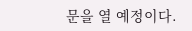문을 열 예정이다.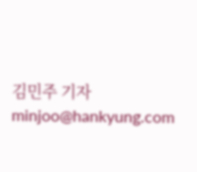김민주 기자 minjoo@hankyung.com